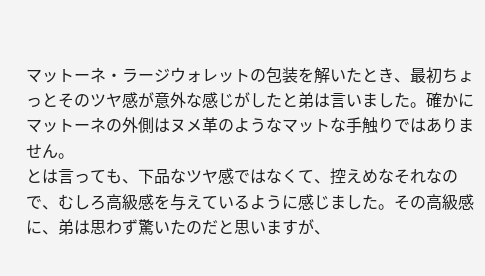マットーネ・ラージウォレットの包装を解いたとき、最初ちょっとそのツヤ感が意外な感じがしたと弟は言いました。確かにマットーネの外側はヌメ革のようなマットな手触りではありません。
とは言っても、下品なツヤ感ではなくて、控えめなそれなので、むしろ高級感を与えているように感じました。その高級感に、弟は思わず驚いたのだと思いますが、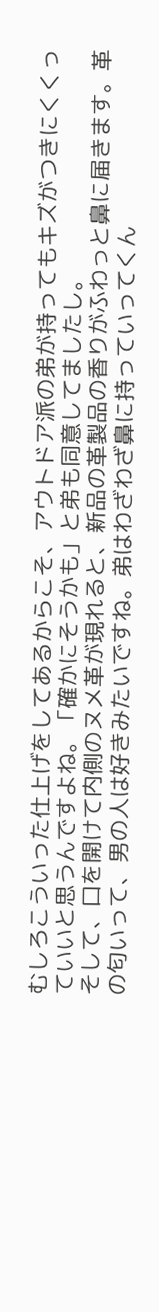むしろこういった仕上げをしてあるからこそ、アウトドア派の弟が持ってもキズがつきにくくっていいと思うんですよね。「確かにそうかも」と弟も同意してましたし。
そして、口を開けて内側のヌメ革が現れると、新品の革製品の香りがふわっと鼻に届きます。革の匂いって、男の人は好きみたいですね。弟はわざわざ鼻に持っていってくん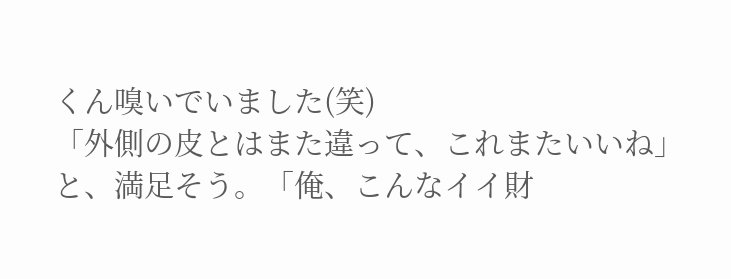くん嗅いでいました(笑)
「外側の皮とはまた違って、これまたいいね」と、満足そう。「俺、こんなイイ財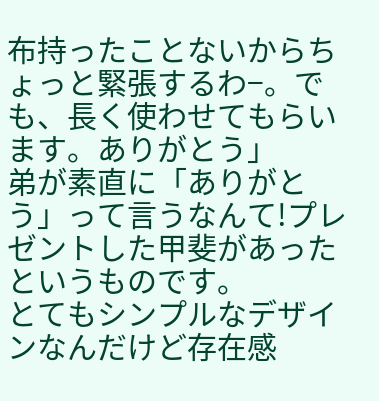布持ったことないからちょっと緊張するわ−。でも、長く使わせてもらいます。ありがとう」
弟が素直に「ありがとう」って言うなんて!プレゼントした甲斐があったというものです。
とてもシンプルなデザインなんだけど存在感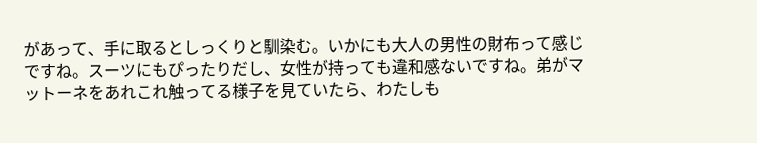があって、手に取るとしっくりと馴染む。いかにも大人の男性の財布って感じですね。スーツにもぴったりだし、女性が持っても違和感ないですね。弟がマットーネをあれこれ触ってる様子を見ていたら、わたしも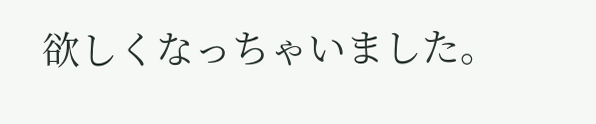欲しくなっちゃいました。